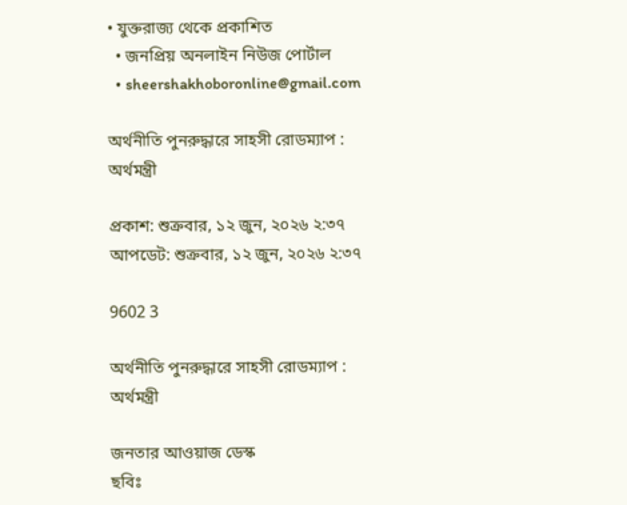• যুক্তরাজ্য থেকে প্রকাশিত
  • জনপ্রিয় অনলাইন নিউজ পোর্টাল
  • sheershakhoboronline@gmail.com

অর্থনীতি পুনরুদ্ধারে সাহসী রোডম্যাপ : অর্থমন্ত্রী

প্রকাশ: শুক্রবার, ১২ জুন, ২০২৬ ২:৩৭
আপডেট: শুক্রবার, ১২ জুন, ২০২৬ ২:৩৭

9602 3

অর্থনীতি পুনরুদ্ধারে সাহসী রোডম্যাপ : অর্থমন্ত্রী

জনতার আওয়াজ ডেস্ক
ছবিঃ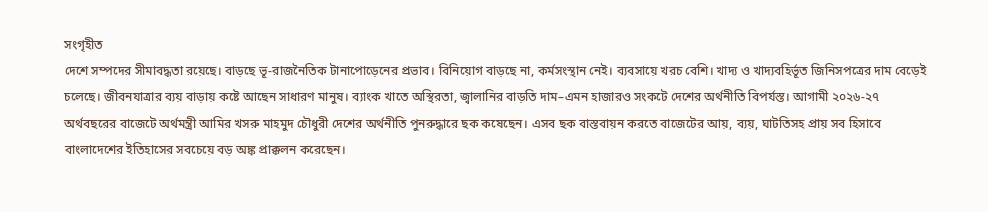সংগৃহীত
দেশে সম্পদের সীমাবদ্ধতা রয়েছে। বাড়ছে ভূ-রাজনৈতিক টানাপোড়েনের প্রভাব। বিনিয়োগ বাড়ছে না, কর্মসংস্থান নেই। ব্যবসায়ে খরচ বেশি। খাদ্য ও খাদ্যবহির্ভূত জিনিসপত্রের দাম বেড়েই চলেছে। জীবনযাত্রার ব্যয় বাড়ায় কষ্টে আছেন সাধারণ মানুষ। ব্যাংক খাতে অস্থিরতা, জ্বালানির বাড়তি দাম–এমন হাজারও সংকটে দেশের অর্থনীতি বিপর্যস্ত। আগামী ২০২৬-২৭ অর্থবছরের বাজেটে অর্থমন্ত্রী আমির খসরু মাহমুদ চৌধুরী দেশের অর্থনীতি পুনরুদ্ধারে ছক কষেছেন। এসব ছক বাস্তবায়ন করতে বাজেটের আয়, ব্যয়, ঘাটতিসহ প্রায় সব হিসাবে বাংলাদেশের ইতিহাসের সবচেয়ে বড় অঙ্ক প্রাক্কলন করেছেন।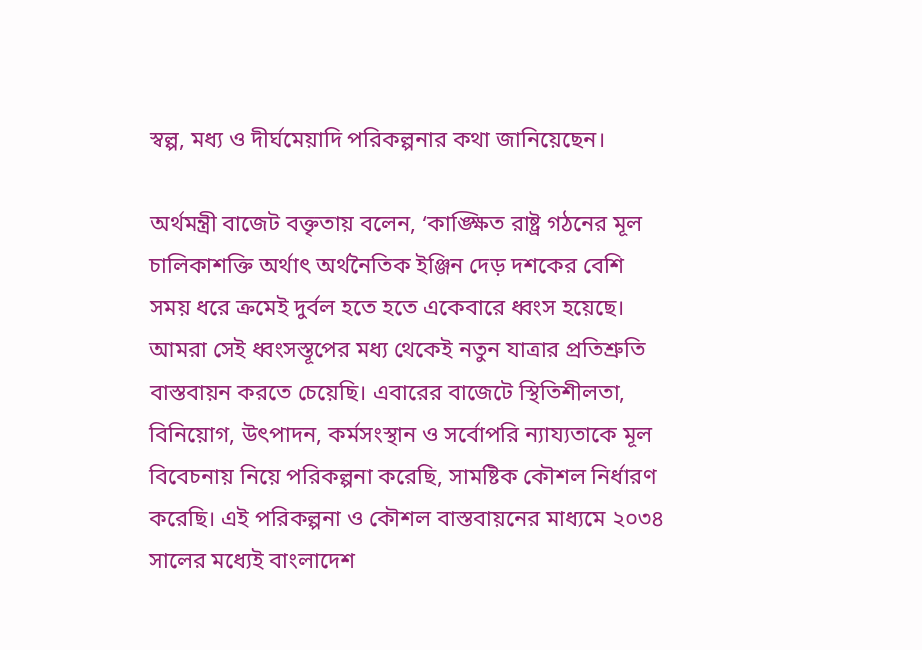স্বল্প, মধ্য ও দীর্ঘমেয়াদি পরিকল্পনার কথা জানিয়েছেন।

অর্থমন্ত্রী বাজেট বক্তৃতায় বলেন, ‘কাঙ্ক্ষিত রাষ্ট্র গঠনের মূল চালিকাশক্তি অর্থাৎ অর্থনৈতিক ইঞ্জিন দেড় দশকের বেশি সময় ধরে ক্রমেই দুর্বল হতে হতে একেবারে ধ্বংস হয়েছে। আমরা সেই ধ্বংসস্তূপের মধ্য থেকেই নতুন যাত্রার প্রতিশ্রুতি বাস্তবায়ন করতে চেয়েছি। এবারের বাজেটে স্থিতিশীলতা, বিনিয়োগ, উৎপাদন, কর্মসংস্থান ও সর্বোপরি ন্যায্যতাকে মূল বিবেচনায় নিয়ে পরিকল্পনা করেছি, সামষ্টিক কৌশল নির্ধারণ করেছি। এই পরিকল্পনা ও কৌশল বাস্তবায়নের মাধ্যমে ২০৩৪ সালের মধ্যেই বাংলাদেশ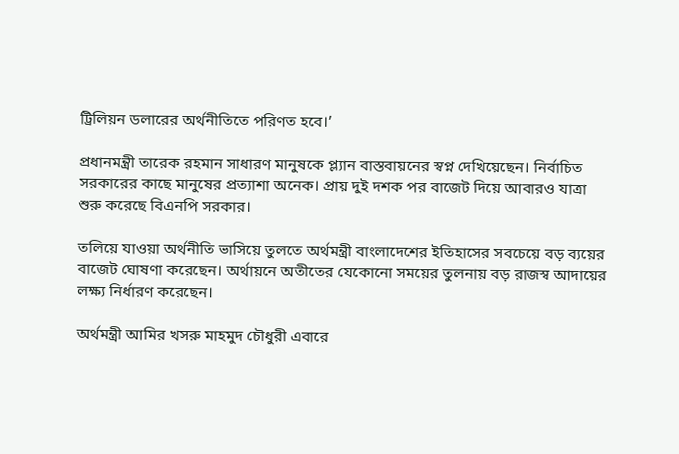ট্রিলিয়ন ডলারের অর্থনীতিতে পরিণত হবে।’

প্রধানমন্ত্রী তারেক রহমান সাধারণ মানুষকে প্ল্যান বাস্তবায়নের স্বপ্ন দেখিয়েছেন। নির্বাচিত সরকারের কাছে মানুষের প্রত্যাশা অনেক। প্রায় দুই দশক পর বাজেট দিয়ে আবারও যাত্রা শুরু করেছে বিএনপি সরকার।

তলিয়ে যাওয়া অর্থনীতি ভাসিয়ে তুলতে অর্থমন্ত্রী বাংলাদেশের ইতিহাসের সবচেয়ে বড় ব্যয়ের বাজেট ঘোষণা করেছেন। অর্থায়নে অতীতের যেকোনো সময়ের তুলনায় বড় রাজস্ব আদায়ের লক্ষ্য নির্ধারণ করেছেন।

অর্থমন্ত্রী আমির খসরু মাহমুদ চৌধুরী এবারে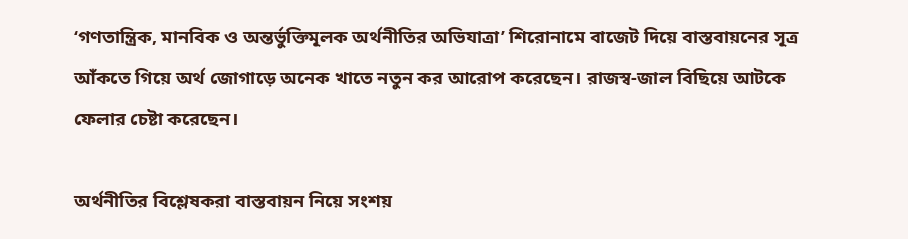‘গণতান্ত্রিক, মানবিক ও অন্তর্ভুক্তিমূলক অর্থনীতির অভিযাত্রা’ শিরোনামে বাজেট দিয়ে বাস্তবায়নের সূত্র আঁকতে গিয়ে অর্থ জোগাড়ে অনেক খাতে নতুন কর আরোপ করেছেন। রাজস্ব-জাল বিছিয়ে আটকে ফেলার চেষ্টা করেছেন।

অর্থনীতির বিশ্লেষকরা বাস্তবায়ন নিয়ে সংশয়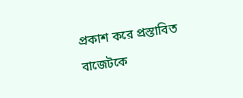প্রকাশ করে প্রস্তাবিত বাজেটকে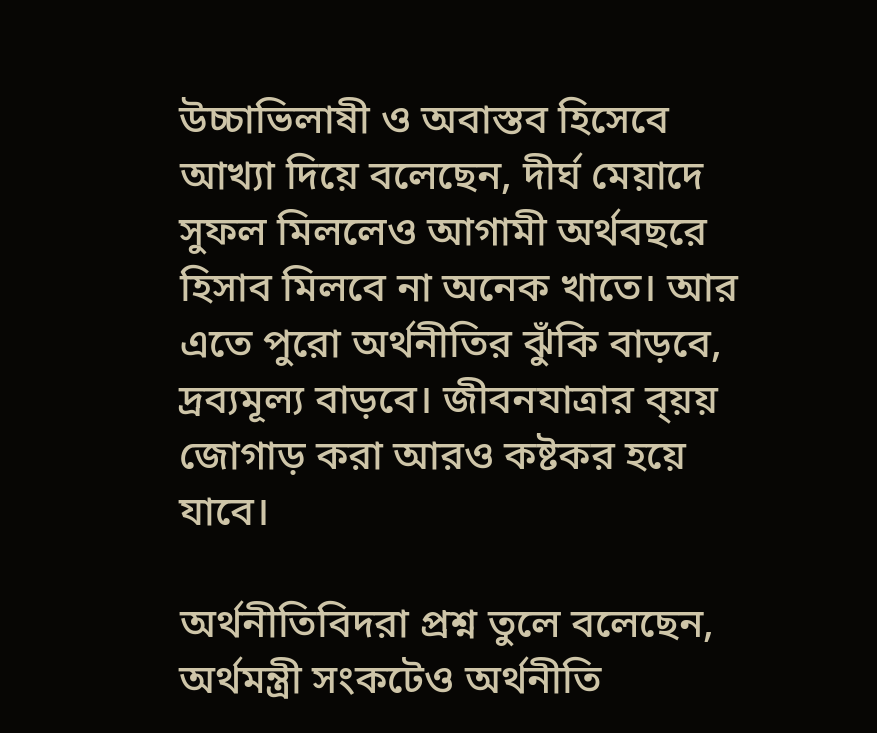উচ্চাভিলাষী ও অবাস্তব হিসেবে আখ্যা দিয়ে বলেছেন, দীর্ঘ মেয়াদে সুফল মিললেও আগামী অর্থবছরে হিসাব মিলবে না অনেক খাতে। আর এতে পুরো অর্থনীতির ঝুঁকি বাড়বে, দ্রব্যমূল্য বাড়বে। জীবনযাত্রার ব্য়য় জোগাড় করা আরও কষ্টকর হয়ে যাবে।

অর্থনীতিবিদরা প্রশ্ন তুলে বলেছেন, অর্থমন্ত্রী সংকটেও অর্থনীতি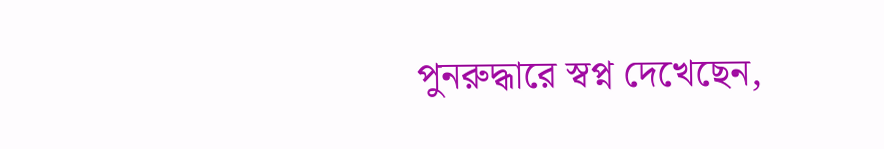পুনরুদ্ধারে স্বপ্ন দেখেছেন,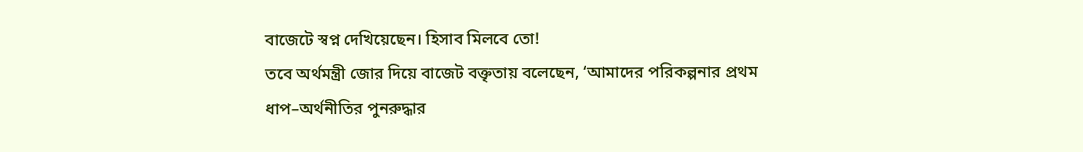বাজেটে স্বপ্ন দেখিয়েছেন। হিসাব মিলবে তো!
তবে অর্থমন্ত্রী জোর দিয়ে বাজেট বক্তৃতায় বলেছেন, ‘আমাদের পরিকল্পনার প্রথম ধাপ–অর্থনীতির পুনরুদ্ধার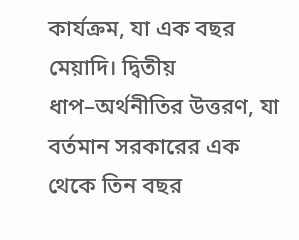কার্যক্রম, যা এক বছর মেয়াদি। দ্বিতীয় ধাপ–অর্থনীতির উত্তরণ, যা বর্তমান সরকারের এক থেকে তিন বছর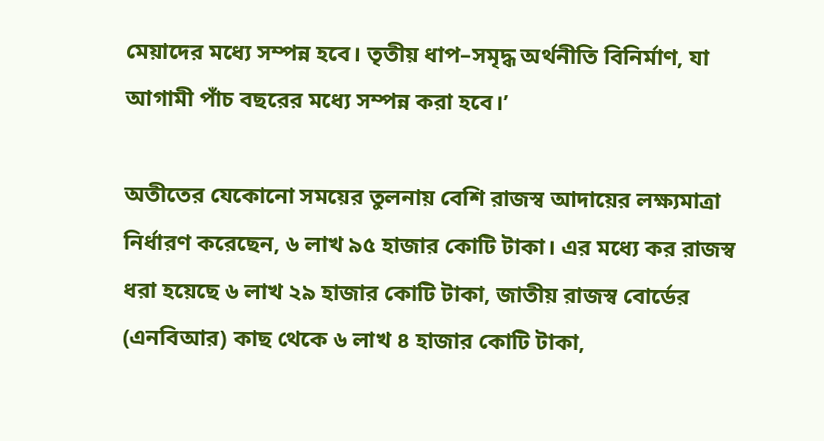মেয়াদের মধ্যে সম্পন্ন হবে। তৃতীয় ধাপ–সমৃদ্ধ অর্থনীতি বিনির্মাণ, যা আগামী পাঁচ বছরের মধ্যে সম্পন্ন করা হবে।’

অতীতের যেকোনো সময়ের তুলনায় বেশি রাজস্ব আদায়ের লক্ষ্যমাত্রা নির্ধারণ করেছেন, ৬ লাখ ৯৫ হাজার কোটি টাকা। এর মধ্যে কর রাজস্ব ধরা হয়েছে ৬ লাখ ২৯ হাজার কোটি টাকা, জাতীয় রাজস্ব বোর্ডের (এনবিআর) কাছ থেকে ৬ লাখ ৪ হাজার কোটি টাকা,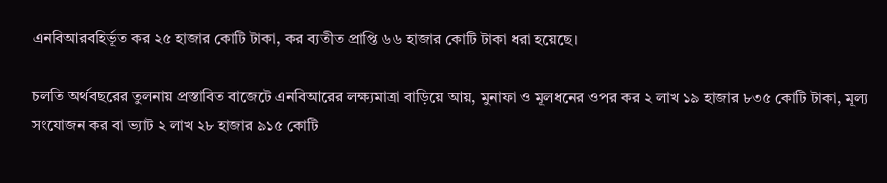এনবিআরবহির্ভূত কর ২৫ হাজার কোটি টাকা, কর ব্যতীত প্রাপ্তি ৬৬ হাজার কোটি টাকা ধরা হয়েছে।

চলতি অর্থবছরের তুলনায় প্রস্তাবিত বাজেটে এনবিআরের লক্ষ্যমাত্রা বাড়িয়ে আয়, মুনাফা ও মূলধনের ওপর কর ২ লাখ ১৯ হাজার ৮৩৫ কোটি টাকা, মূল্য সংযোজন কর বা ভ্যাট ২ লাখ ২৮ হাজার ৯১৫ কোটি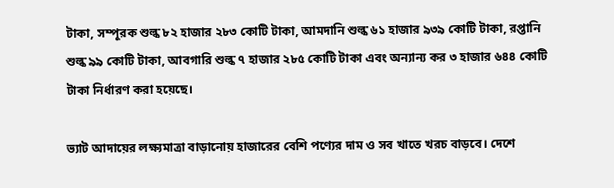টাকা, সম্পূরক শুল্ক ৮২ হাজার ২৮৩ কোটি টাকা, আমদানি শুল্ক ৬১ হাজার ৯৩৯ কোটি টাকা, রপ্তানি শুল্ক ৯৯ কোটি টাকা, আবগারি শুল্ক ৭ হাজার ২৮৫ কোটি টাকা এবং অন্যান্য কর ৩ হাজার ৬৪৪ কোটি টাকা নির্ধারণ করা হয়েছে।

ভ্যাট আদায়ের লক্ষ্যমাত্রা বাড়ানোয় হাজারের বেশি পণ্যের দাম ও সব খাতে খরচ বাড়বে। দেশে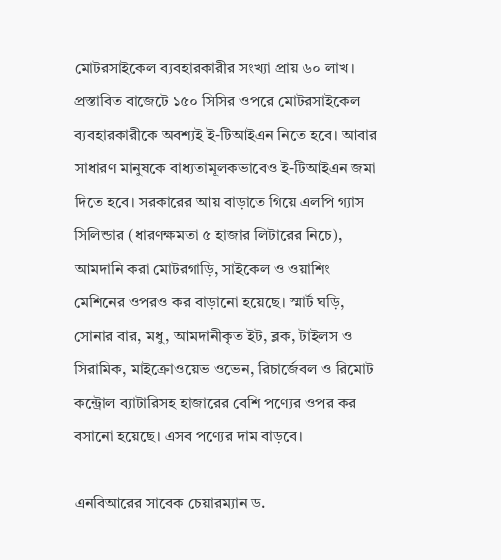মোটরসাইকেল ব্যবহারকারীর সংখ্যা প্রায় ৬০ লাখ। প্রস্তাবিত বাজেটে ১৫০ সিসির ওপরে মোটরসাইকেল ব্যবহারকারীকে অবশ্যই ই-টিআইএন নিতে হবে। আবার সাধারণ মানুষকে বাধ্যতামূলকভাবেও ই-টিআইএন জমা দিতে হবে। সরকারের আয় বাড়াতে গিয়ে এলপি গ্যাস সিলিন্ডার (ধারণক্ষমতা ৫ হাজার লিটারের নিচে), আমদানি করা মোটরগাড়ি, সাইকেল ও ওয়াশিং মেশিনের ওপরও কর বাড়ানো হয়েছে। স্মার্ট ঘড়ি, সোনার বার, মধু, আমদানীকৃত ইট, ব্লক, টাইলস ও সিরামিক, মাইক্রোওয়েভ ওভেন, রিচার্জেবল ও রিমোট কন্ট্রোল ব্যাটারিসহ হাজারের বেশি পণ্যের ওপর কর বসানো হয়েছে। এসব পণ্যের দাম বাড়বে।

এনবিআরের সাবেক চেয়ারম্যান ড.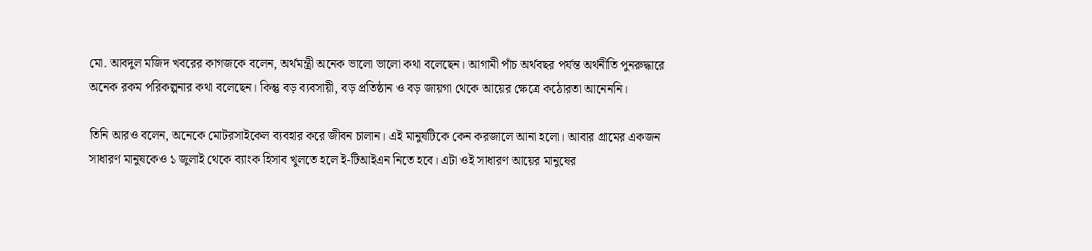মো. আবদুল মজিদ খবরের কাগজকে বলেন, অর্থমন্ত্রী অনেক ভালো ভালো কথা বলেছেন। আগামী পাঁচ অর্থবছর পর্যন্ত অর্থনীতি পুনরুদ্ধারে অনেক রকম পরিকল্পনার কথা বলেছেন। কিন্তু বড় ব্যবসায়ী, বড় প্রতিষ্ঠান ও বড় জায়গা থেকে আয়ের ক্ষেত্রে কঠোরতা আনেননি।

তিনি আরও বলেন, অনেকে মোটরসাইকেল ব্যবহার করে জীবন চালান। এই মানুষটিকে কেন করজালে আনা হলো। আবার গ্রামের একজন সাধারণ মানুষকেও ১ জুলাই থেকে ব্যাংক হিসাব খুলতে হলে ই-টিআইএন নিতে হবে। এটা ওই সাধারণ আয়ের মানুষের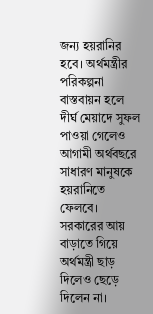জন্য হয়রানির হবে। অর্থমন্ত্রীর পরিকল্পনা বাস্তবায়ন হলে দীর্ঘ মেয়াদে সুফল পাওয়া গেলেও আগামী অর্থবছরে সাধারণ মানুষকে হয়রানিতে ফেলবে। সরকারের আয় বাড়াতে গিয়ে অর্থমন্ত্রী ছাড় দিলেও ছেড়ে দিলেন না।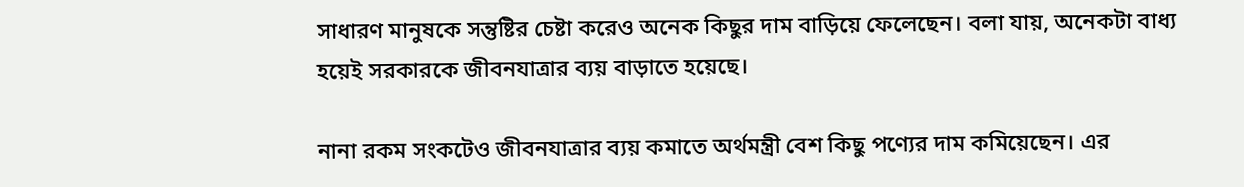সাধারণ মানুষকে সন্তুষ্টির চেষ্টা করেও অনেক কিছুর দাম বাড়িয়ে ফেলেছেন। বলা যায়, অনেকটা বাধ্য হয়েই সরকারকে জীবনযাত্রার ব্যয় বাড়াতে হয়েছে।

নানা রকম সংকটেও জীবনযাত্রার ব্যয় কমাতে অর্থমন্ত্রী বেশ কিছু পণ্যের দাম কমিয়েছেন। এর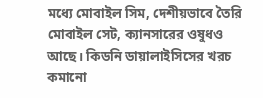মধ্যে মোবাইল সিম, দেশীয়ভাবে তৈরি মোবাইল সেট, ক্যানসারের ওষুধও আছে। কিডনি ডায়ালাইসিসের খরচ কমানো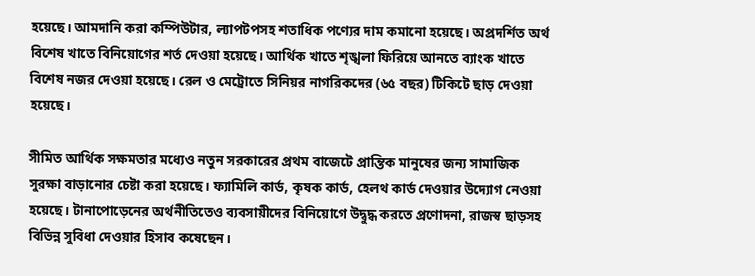হয়েছে। আমদানি করা কম্পিউটার, ল্যাপটপসহ শতাধিক পণ্যের দাম কমানো হয়েছে। অপ্রদর্শিত অর্থ বিশেষ খাতে বিনিয়োগের শর্ত দেওয়া হয়েছে। আর্থিক খাতে শৃঙ্খলা ফিরিয়ে আনতে ব্যাংক খাতে বিশেষ নজর দেওয়া হয়েছে। রেল ও মেট্রোতে সিনিয়র নাগরিকদের (৬৫ বছর) টিকিটে ছাড় দেওয়া হয়েছে।

সীমিত আর্থিক সক্ষমতার মধ্যেও নতুন সরকারের প্রথম বাজেটে প্রান্তিক মানুষের জন্য সামাজিক সুরক্ষা বাড়ানোর চেষ্টা করা হয়েছে। ফ্যামিলি কার্ড, কৃষক কার্ড, হেলথ কার্ড দেওয়ার উদ্যোগ নেওয়া হয়েছে। টানাপোড়েনের অর্থনীতিতেও ব্যবসায়ীদের বিনিয়োগে উদ্বুদ্ধ করতে প্রণোদনা, রাজস্ব ছাড়সহ বিভিন্ন সুবিধা দেওয়ার হিসাব কষেছেন।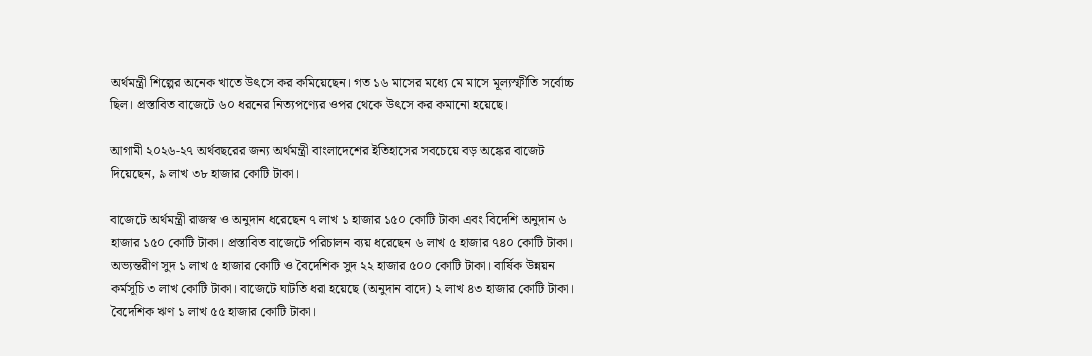অর্থমন্ত্রী শিল্পের অনেক খাতে উৎসে কর কমিয়েছেন। গত ১৬ মাসের মধ্যে মে মাসে মূল্যস্ফীতি সর্বোচ্চ ছিল। প্রস্তাবিত বাজেটে ৬০ ধরনের নিত্যপণ্যের ওপর থেকে উৎসে কর কমানো হয়েছে।

আগামী ২০২৬-২৭ অর্থবছরের জন্য অর্থমন্ত্রী বাংলাদেশের ইতিহাসের সবচেয়ে বড় অঙ্কের বাজেট দিয়েছেন, ৯ লাখ ৩৮ হাজার কোটি টাকা।

বাজেটে অর্থমন্ত্রী রাজস্ব ও অনুদান ধরেছেন ৭ লাখ ১ হাজার ১৫০ কোটি টাকা এবং বিদেশি অনুদান ৬ হাজার ১৫০ কোটি টাকা। প্রস্তাবিত বাজেটে পরিচালন ব্যয় ধরেছেন ৬ লাখ ৫ হাজার ৭৪০ কোটি টাকা। অভ্যন্তরীণ সুদ ১ লাখ ৫ হাজার কোটি ও বৈদেশিক সুদ ২২ হাজার ৫০০ কোটি টাকা। বার্ষিক উন্নয়ন কর্মসূচি ৩ লাখ কোটি টাকা। বাজেটে ঘাটতি ধরা হয়েছে (অনুদান বাদে) ২ লাখ ৪৩ হাজার কোটি টাকা। বৈদেশিক ঋণ ১ লাখ ৫৫ হাজার কোটি টাকা।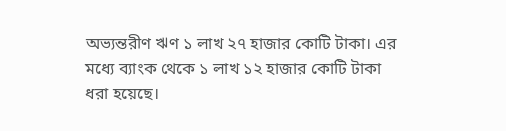অভ্যন্তরীণ ঋণ ১ লাখ ২৭ হাজার কোটি টাকা। এর মধ্যে ব্যাংক থেকে ১ লাখ ১২ হাজার কোটি টাকা ধরা হয়েছে।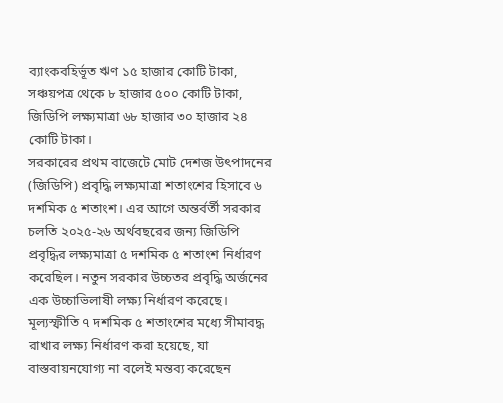ব্যাংকবহির্ভূত ঋণ ১৫ হাজার কোটি টাকা, সঞ্চয়পত্র থেকে ৮ হাজার ৫০০ কোটি টাকা, জিডিপি লক্ষ্যমাত্রা ৬৮ হাজার ৩০ হাজার ২৪ কোটি টাকা।
সরকারের প্রথম বাজেটে মোট দেশজ উৎপাদনের (জিডিপি) প্রবৃদ্ধি লক্ষ্যমাত্রা শতাংশের হিসাবে ৬ দশমিক ৫ শতাংশ। এর আগে অন্তর্বর্তী সরকার চলতি ২০২৫-২৬ অর্থবছরের জন্য জিডিপি প্রবৃদ্ধির লক্ষ্যমাত্রা ৫ দশমিক ৫ শতাংশ নির্ধারণ করেছিল। নতুন সরকার উচ্চতর প্রবৃদ্ধি অর্জনের এক উচ্চাভিলাষী লক্ষ্য নির্ধারণ করেছে। মূল্যস্ফীতি ৭ দশমিক ৫ শতাংশের মধ্যে সীমাবদ্ধ রাখার লক্ষ্য নির্ধারণ করা হয়েছে, যা বাস্তবায়নযোগ্য না বলেই মন্তব্য করেছেন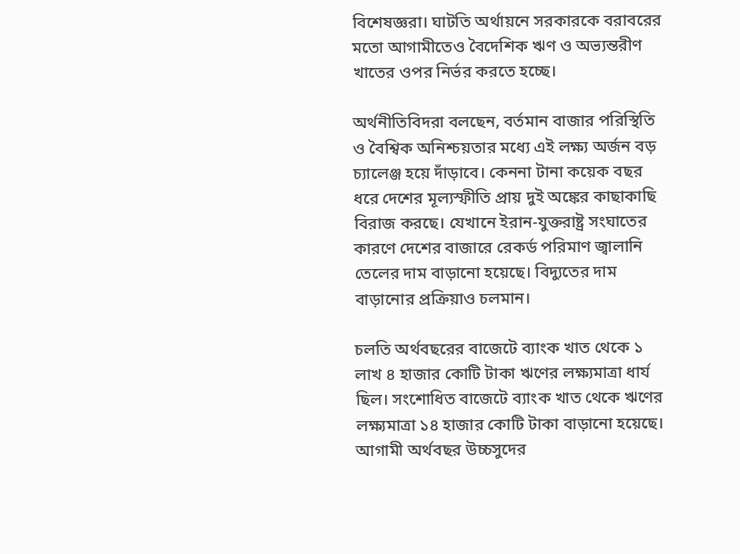বিশেষজ্ঞরা। ঘাটতি অর্থায়নে সরকারকে বরাবরের মতো আগামীতেও বৈদেশিক ঋণ ও অভ্যন্তরীণ খাতের ওপর নির্ভর করতে হচ্ছে।

অর্থনীতিবিদরা বলছেন, বর্তমান বাজার পরিস্থিতি ও বৈশ্বিক অনিশ্চয়তার মধ্যে এই লক্ষ্য অর্জন বড় চ্যালেঞ্জ হয়ে দাঁড়াবে। কেননা টানা কয়েক বছর ধরে দেশের মূল্যস্ফীতি প্রায় দুই অঙ্কের কাছাকাছি বিরাজ করছে। যেখানে ইরান-যুক্তরাষ্ট্র সংঘাতের কারণে দেশের বাজারে রেকর্ড পরিমাণ জ্বালানি তেলের দাম বাড়ানো হয়েছে। বিদ্যুতের দাম বাড়ানোর প্রক্রিয়াও চলমান।

চলতি অর্থবছরের বাজেটে ব্যাংক খাত থেকে ১ লাখ ৪ হাজার কোটি টাকা ঋণের লক্ষ্যমাত্রা ধার্য ছিল। সংশোধিত বাজেটে ব্যাংক খাত থেকে ঋণের লক্ষ্যমাত্রা ১৪ হাজার কোটি টাকা বাড়ানো হয়েছে। আগামী অর্থবছর উচ্চসুদের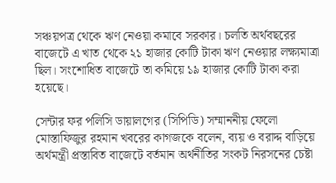সঞ্চয়পত্র থেকে ঋণ নেওয়া কমাবে সরকার। চলতি অর্থবছরের বাজেটে এ খাত থেকে ২১ হাজার কোটি টাকা ঋণ নেওয়ার লক্ষ্যমাত্রা ছিল। সংশোধিত বাজেটে তা কমিয়ে ১৯ হাজার কোটি টাকা করা হয়েছে।

সেন্টার ফর পলিসি ডায়ালগের (সিপিডি) সম্মাননীয় ফেলো মোস্তাফিজুর রহমান খবরের কাগজকে বলেন, ব্যয় ও বরাদ্দ বাড়িয়ে অর্থমন্ত্রী প্রস্তাবিত বাজেটে বর্তমান অর্থনীতির সংকট নিরসনের চেষ্টা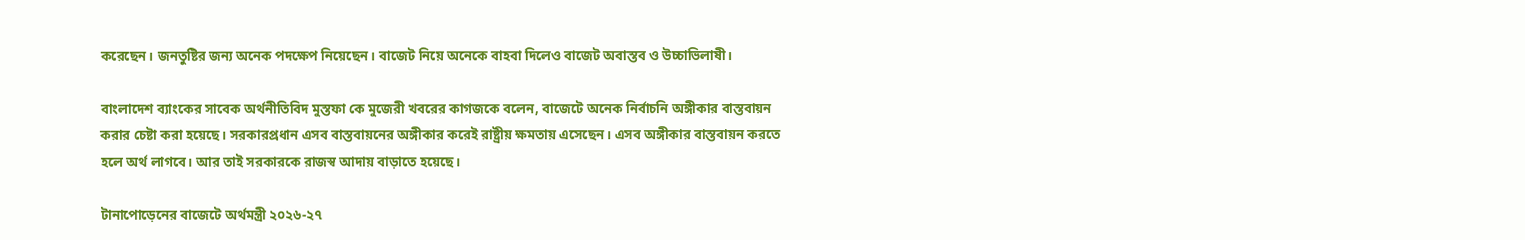করেছেন। জনতুষ্টির জন্য অনেক পদক্ষেপ নিয়েছেন। বাজেট নিয়ে অনেকে বাহবা দিলেও বাজেট অবাস্তব ও উচ্চাভিলাষী।

বাংলাদেশ ব্যাংকের সাবেক অর্থনীতিবিদ মুস্তফা কে মুজেরী খবরের কাগজকে বলেন, বাজেটে অনেক নির্বাচনি অঙ্গীকার বাস্তবায়ন করার চেষ্টা করা হয়েছে। সরকারপ্রধান এসব বাস্তবায়নের অঙ্গীকার করেই রাষ্ট্রীয় ক্ষমতায় এসেছেন। এসব অঙ্গীকার বাস্তবায়ন করতে হলে অর্থ লাগবে। আর তাই সরকারকে রাজস্ব আদায় বাড়াতে হয়েছে।

টানাপোড়েনের বাজেটে অর্থমন্ত্রী ২০২৬-২৭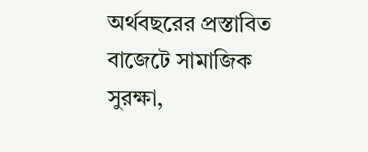অর্থবছরের প্রস্তাবিত বাজেটে সামাজিক সুরক্ষা,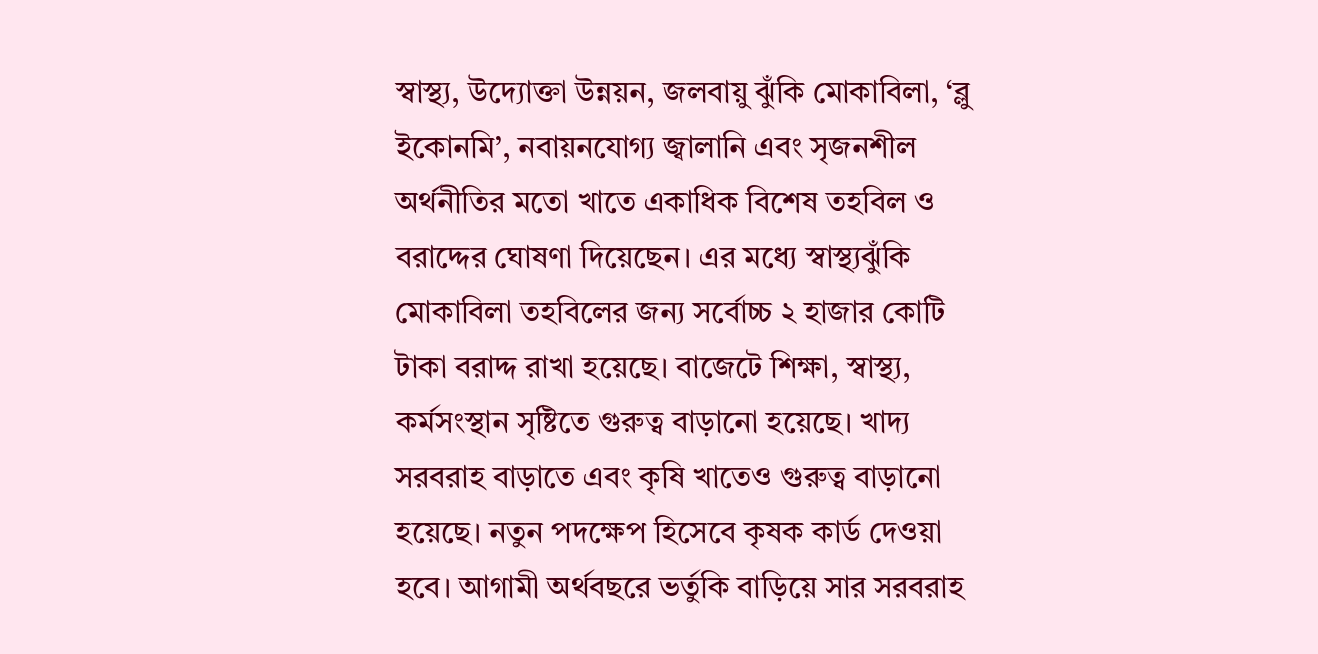স্বাস্থ্য, উদ্যোক্তা উন্নয়ন, জলবায়ু ঝুঁকি মোকাবিলা, ‘ব্লু ইকোনমি’, নবায়নযোগ্য জ্বালানি এবং সৃজনশীল অর্থনীতির মতো খাতে একাধিক বিশেষ তহবিল ও বরাদ্দের ঘোষণা দিয়েছেন। এর মধ্যে স্বাস্থ্যঝুঁকি মোকাবিলা তহবিলের জন্য সর্বোচ্চ ২ হাজার কোটি টাকা বরাদ্দ রাখা হয়েছে। বাজেটে শিক্ষা, স্বাস্থ্য, কর্মসংস্থান সৃষ্টিতে গুরুত্ব বাড়ানো হয়েছে। খাদ্য সরবরাহ বাড়াতে এবং কৃষি খাতেও গুরুত্ব বাড়ানো হয়েছে। নতুন পদক্ষেপ হিসেবে কৃষক কার্ড দেওয়া হবে। আগামী অর্থবছরে ভর্তুকি বাড়িয়ে সার সরবরাহ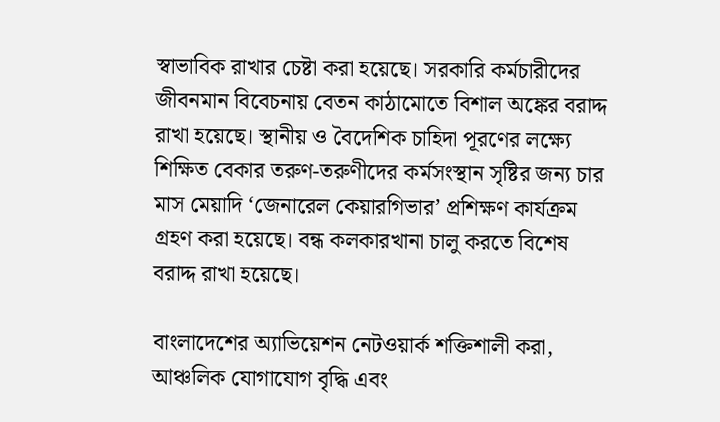স্বাভাবিক রাখার চেষ্টা করা হয়েছে। সরকারি কর্মচারীদের জীবনমান বিবেচনায় বেতন কাঠামোতে বিশাল অঙ্কের বরাদ্দ রাখা হয়েছে। স্থানীয় ও বৈদেশিক চাহিদা পূরণের লক্ষ্যে শিক্ষিত বেকার তরুণ-তরুণীদের কর্মসংস্থান সৃষ্টির জন্য চার মাস মেয়াদি ‘জেনারেল কেয়ারগিভার’ প্রশিক্ষণ কার্যক্রম গ্রহণ করা হয়েছে। বন্ধ কলকারখানা চালু করতে বিশেষ বরাদ্দ রাখা হয়েছে।

বাংলাদেশের অ্যাভিয়েশন নেটওয়ার্ক শক্তিশালী করা, আঞ্চলিক যোগাযোগ বৃদ্ধি এবং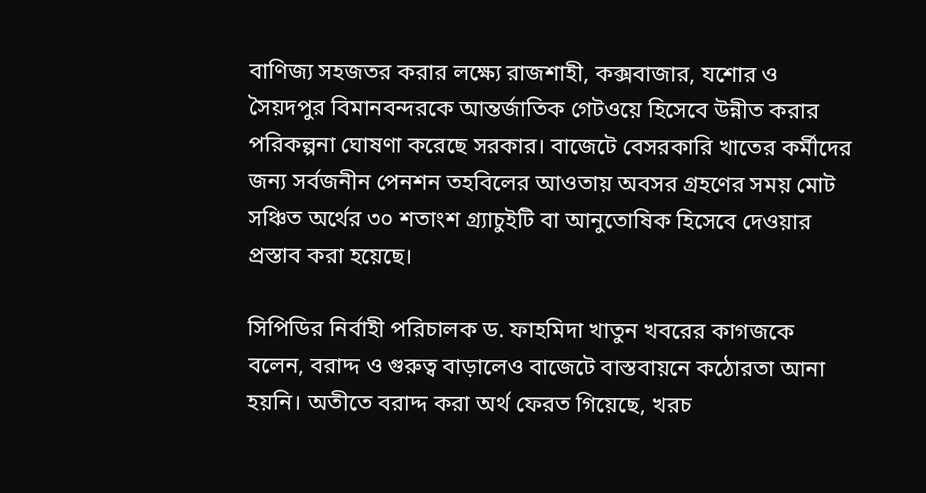বাণিজ্য সহজতর করার লক্ষ্যে রাজশাহী, কক্সবাজার, যশোর ও সৈয়দপুর বিমানবন্দরকে আন্তর্জাতিক গেটওয়ে হিসেবে উন্নীত করার পরিকল্পনা ঘোষণা করেছে সরকার। বাজেটে বেসরকারি খাতের কর্মীদের জন্য সর্বজনীন পেনশন তহবিলের আওতায় অবসর গ্রহণের সময় মোট সঞ্চিত অর্থের ৩০ শতাংশ গ্র্যাচুইটি বা আনুতোষিক হিসেবে দেওয়ার প্রস্তাব করা হয়েছে।

সিপিডির নির্বাহী পরিচালক ড. ফাহমিদা খাতুন খবরের কাগজকে বলেন, বরাদ্দ ও গুরুত্ব বাড়ালেও বাজেটে বাস্তবায়নে কঠোরতা আনা হয়নি। অতীতে বরাদ্দ করা অর্থ ফেরত গিয়েছে, খরচ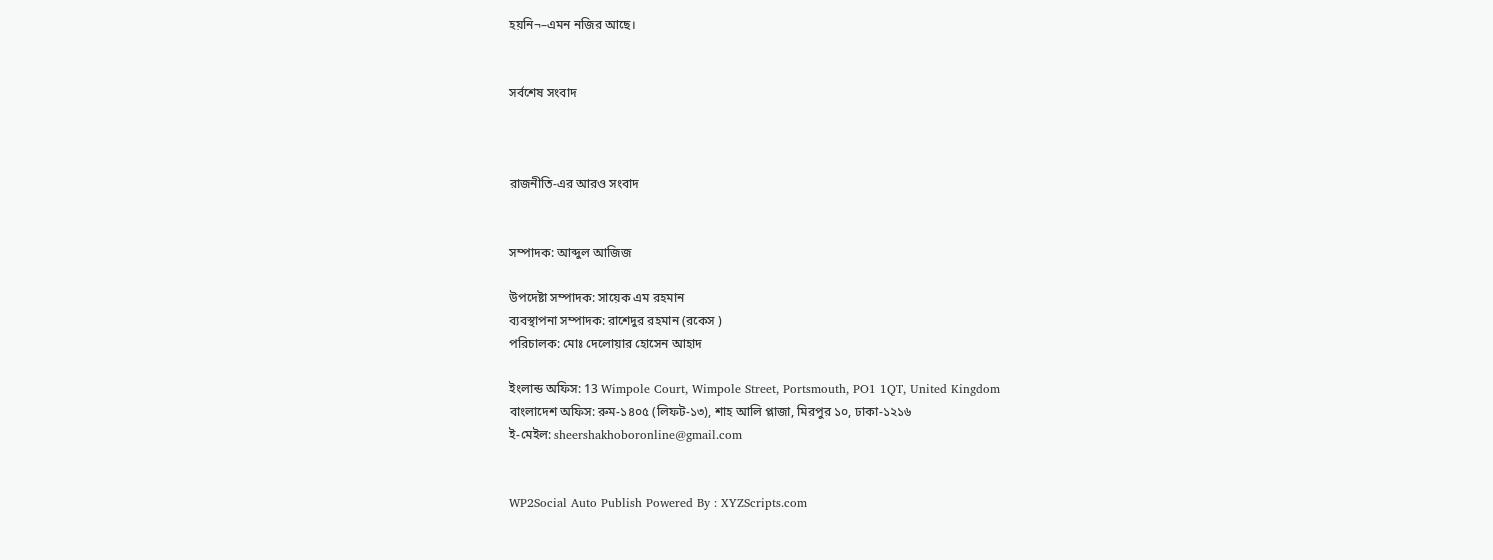হয়নি¬–এমন নজির আছে।


সর্বশেষ সংবাদ



রাজনীতি-এর আরও সংবাদ


সম্পাদক: আব্দুল আজিজ

উপদেষ্টা সম্পাদক: সায়েক এম রহমান
ব্যবস্থাপনা সম্পাদক: রাশেদুর রহমান (রকেস )
পরিচালক: মোঃ দেলোয়ার হোসেন আহাদ

ইংলান্ড অফিস: 13 Wimpole Court, Wimpole Street, Portsmouth, PO1 1QT, United Kingdom
বাংলাদেশ অফিস: রুম-১৪০৫ (লিফট-১৩), শাহ আলি প্লাজা, মিরপুর ১০, ঢাকা-১২১৬
ই-মেইল: sheershakhoboronline@gmail.com


WP2Social Auto Publish Powered By : XYZScripts.com